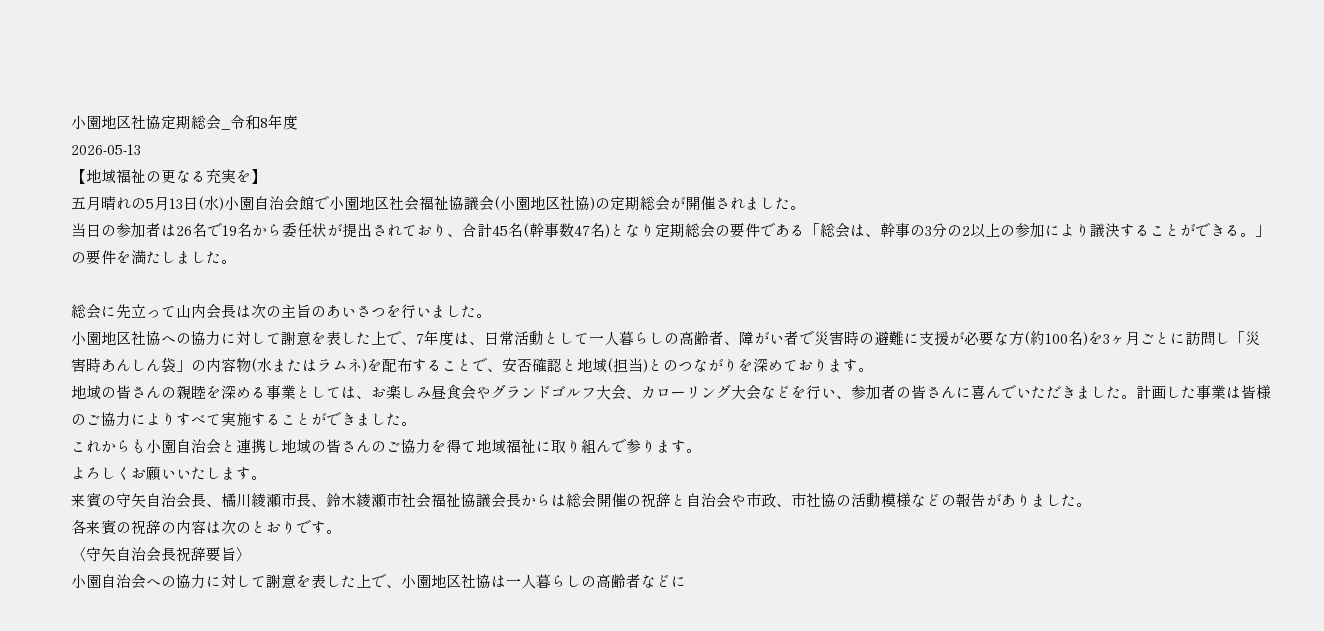小園地区社協定期総会_令和8年度
2026-05-13
【地域福祉の更なる充実を】
五月晴れの5月13日(水)小園自治会館で小園地区社会福祉協議会(小園地区社協)の定期総会が開催されました。
当日の参加者は26名で19名から委任状が提出されており、合計45名(幹事数47名)となり定期総会の要件である「総会は、幹事の3分の2以上の参加により議決することができる。」の要件を満たしました。

総会に先立って山内会長は次の主旨のあいさつを行いました。
小園地区社協への協力に対して謝意を表した上で、7年度は、日常活動として一人暮らしの高齢者、障がい者で災害時の避難に支援が必要な方(約100名)を3ヶ月ごとに訪問し「災害時あんしん袋」の内容物(水またはラムネ)を配布することで、安否確認と地域(担当)とのつながりを深めております。
地域の皆さんの親睦を深める事業としては、お楽しみ昼食会やグランドゴルフ大会、カローリング大会などを行い、参加者の皆さんに喜んでいただきました。計画した事業は皆様のご協力によりすべて実施することができました。
これからも小園自治会と連携し地域の皆さんのご協力を得て地域福祉に取り組んで参ります。
よろしくお願いいたします。
来賓の守矢自治会長、橘川綾瀬市長、鈴木綾瀬市社会福祉協議会長からは総会開催の祝辞と自治会や市政、市社協の活動模様などの報告がありました。
各来賓の祝辞の内容は次のとおりです。
〈守矢自治会長祝辞要旨〉
小園自治会への協力に対して謝意を表した上で、小園地区社協は一人暮らしの高齢者などに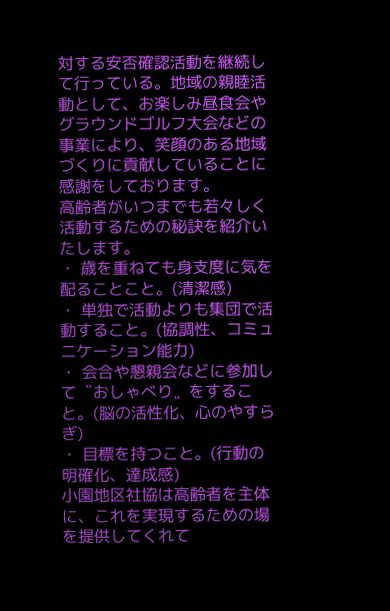対する安否確認活動を継続して行っている。地域の親睦活動として、お楽しみ昼食会やグラウンドゴルフ大会などの事業により、笑顔のある地域づくりに貢献していることに感謝をしております。
高齢者がいつまでも若々しく活動するための秘訣を紹介いたします。
・ 歳を重ねても身支度に気を配ることこと。(清潔感)
・ 単独で活動よりも集団で活動すること。(協調性、コミュニケーション能力)
・ 会合や懇親会などに参加して〝おしゃべり〟をすること。(脳の活性化、心のやすらぎ)
・ 目標を持つこと。(行動の明確化、達成感)
小園地区社協は高齢者を主体に、これを実現するための場を提供してくれて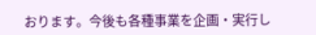おります。今後も各種事業を企画・実行し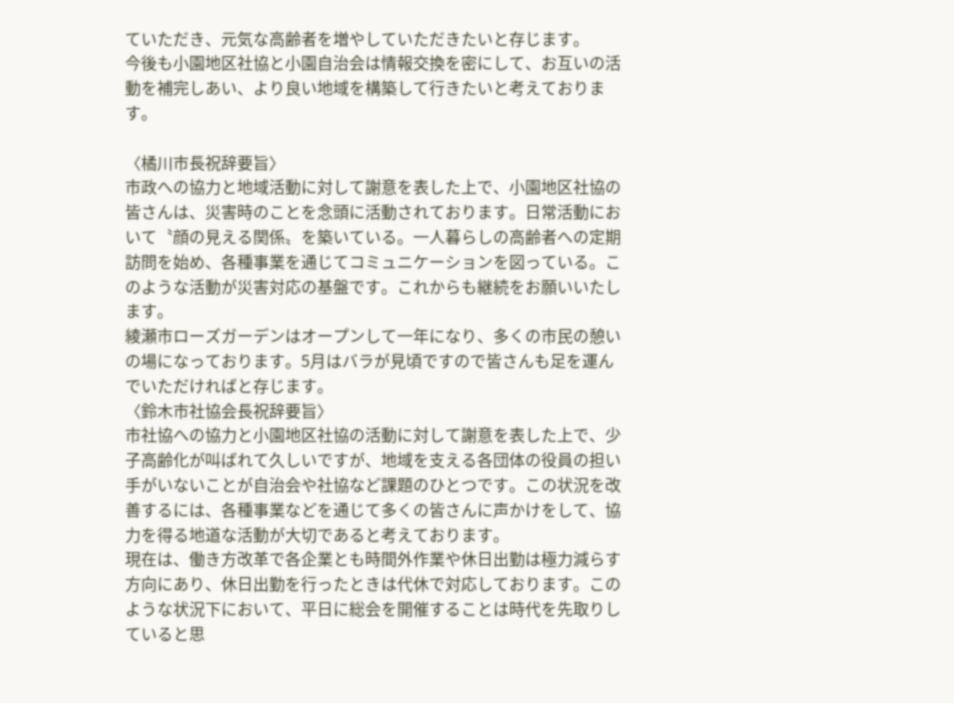ていただき、元気な高齢者を増やしていただきたいと存じます。
今後も小園地区社協と小園自治会は情報交換を密にして、お互いの活動を補完しあい、より良い地域を構築して行きたいと考えております。

〈橘川市長祝辞要旨〉
市政への協力と地域活動に対して謝意を表した上で、小園地区社協の皆さんは、災害時のことを念頭に活動されております。日常活動において〝顔の見える関係〟を築いている。一人暮らしの高齢者への定期訪問を始め、各種事業を通じてコミュニケーションを図っている。このような活動が災害対応の基盤です。これからも継続をお願いいたします。
綾瀬市ローズガーデンはオープンして一年になり、多くの市民の憩いの場になっております。5月はバラが見頃ですので皆さんも足を運んでいただければと存じます。
〈鈴木市社協会長祝辞要旨〉
市社協への協力と小園地区社協の活動に対して謝意を表した上で、少子高齢化が叫ばれて久しいですが、地域を支える各団体の役員の担い手がいないことが自治会や社協など課題のひとつです。この状況を改善するには、各種事業などを通じて多くの皆さんに声かけをして、協力を得る地道な活動が大切であると考えております。
現在は、働き方改革で各企業とも時間外作業や休日出勤は極力減らす方向にあり、休日出勤を行ったときは代休で対応しております。このような状況下において、平日に総会を開催することは時代を先取りしていると思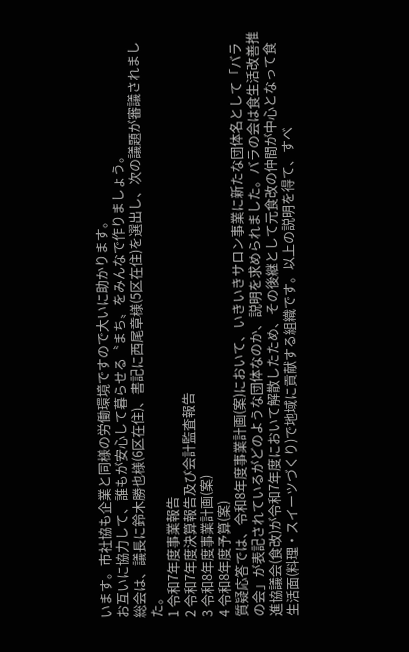います。市社協も企業と同様の労働環境ですので大いに助かります。
お互いに協力して、誰もが安心して暮らせる〝まち〟をみんなで作りましょう。
総会は、議長に鈴木勝也様(6区在住)、書記に西尾章様(5区在住)を選出し、次の議題が審議されました。
1 令和7年度事業報告
2 令和7年度決算報告及び会計監査報告
3 令和8年度事業計画(案)
4 令和8年度予算(案)
質疑応答では、令和8年度事業計画(案)において、いきいきサロン事業に新たな団体名として「バラの会」が表記されているがどのような団体なのか、説明を求められました。バラの会は食生活改善推進協議会(食改)が令和7年度において解散したため、その後継として元食改の仲間が中心となって食生活面(料理・スイーツづくり)で地域に貢献する組織です。以上の説明を得て、すべ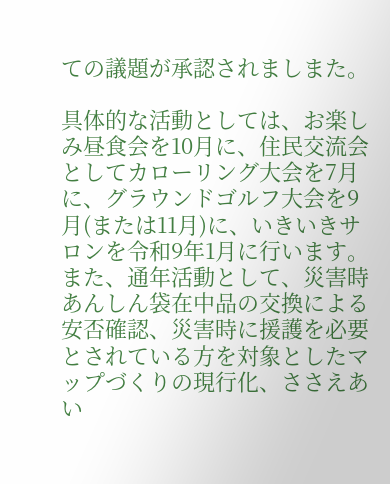ての議題が承認されましまた。

具体的な活動としては、お楽しみ昼食会を10月に、住民交流会としてカローリング大会を7月に、グラウンドゴルフ大会を9月(または11月)に、いきいきサロンを令和9年1月に行います。また、通年活動として、災害時あんしん袋在中品の交換による安否確認、災害時に援護を必要とされている方を対象としたマップづくりの現行化、ささえあい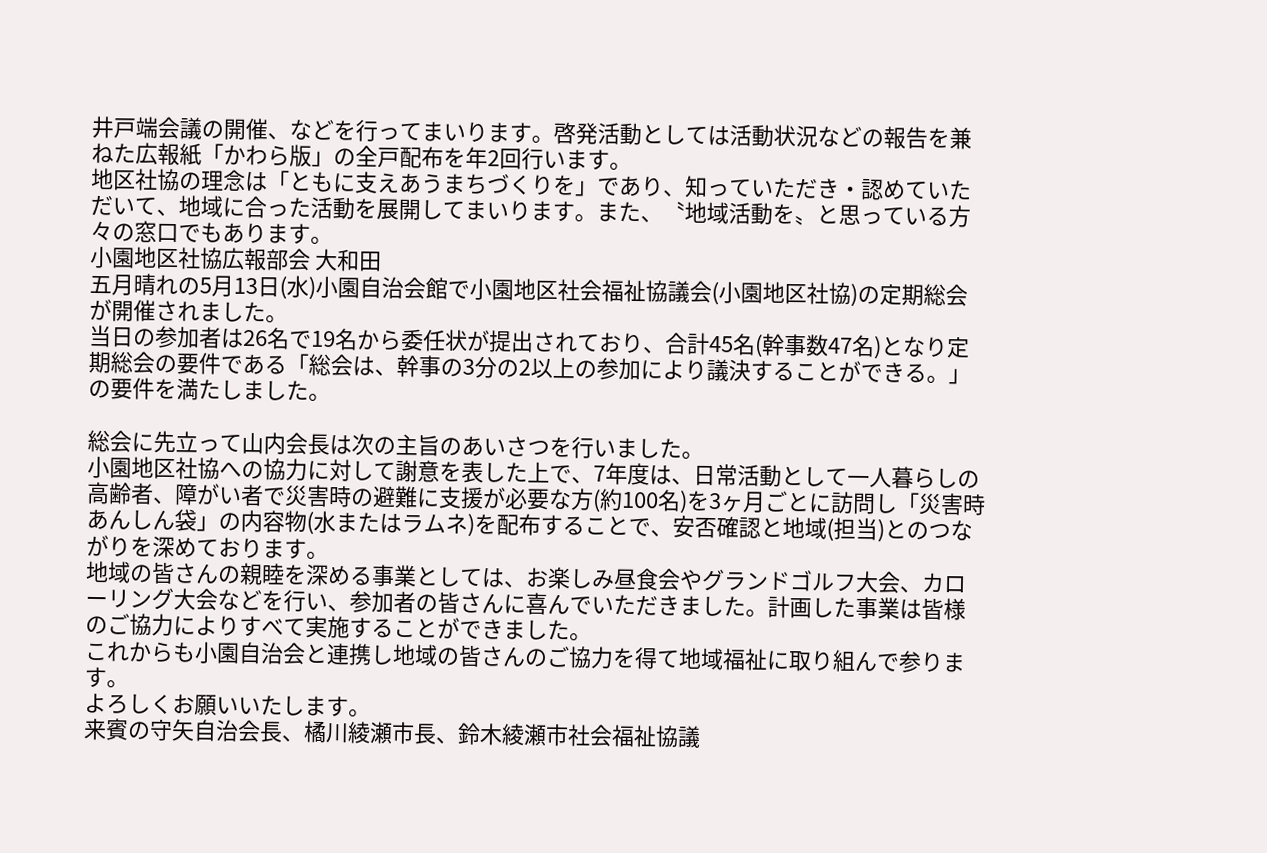井戸端会議の開催、などを行ってまいります。啓発活動としては活動状況などの報告を兼ねた広報紙「かわら版」の全戸配布を年2回行います。
地区社協の理念は「ともに支えあうまちづくりを」であり、知っていただき・認めていただいて、地域に合った活動を展開してまいります。また、〝地域活動を〟と思っている方々の窓口でもあります。
小園地区社協広報部会 大和田
五月晴れの5月13日(水)小園自治会館で小園地区社会福祉協議会(小園地区社協)の定期総会が開催されました。
当日の参加者は26名で19名から委任状が提出されており、合計45名(幹事数47名)となり定期総会の要件である「総会は、幹事の3分の2以上の参加により議決することができる。」の要件を満たしました。

総会に先立って山内会長は次の主旨のあいさつを行いました。
小園地区社協への協力に対して謝意を表した上で、7年度は、日常活動として一人暮らしの高齢者、障がい者で災害時の避難に支援が必要な方(約100名)を3ヶ月ごとに訪問し「災害時あんしん袋」の内容物(水またはラムネ)を配布することで、安否確認と地域(担当)とのつながりを深めております。
地域の皆さんの親睦を深める事業としては、お楽しみ昼食会やグランドゴルフ大会、カローリング大会などを行い、参加者の皆さんに喜んでいただきました。計画した事業は皆様のご協力によりすべて実施することができました。
これからも小園自治会と連携し地域の皆さんのご協力を得て地域福祉に取り組んで参ります。
よろしくお願いいたします。
来賓の守矢自治会長、橘川綾瀬市長、鈴木綾瀬市社会福祉協議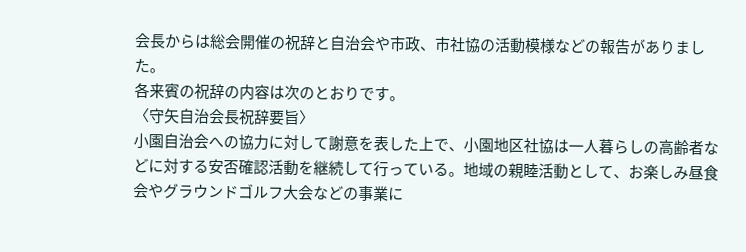会長からは総会開催の祝辞と自治会や市政、市社協の活動模様などの報告がありました。
各来賓の祝辞の内容は次のとおりです。
〈守矢自治会長祝辞要旨〉
小園自治会への協力に対して謝意を表した上で、小園地区社協は一人暮らしの高齢者などに対する安否確認活動を継続して行っている。地域の親睦活動として、お楽しみ昼食会やグラウンドゴルフ大会などの事業に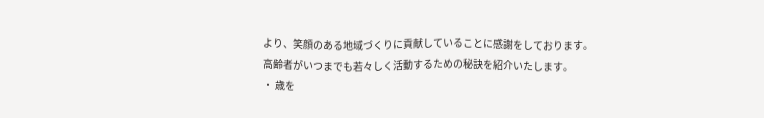より、笑顔のある地域づくりに貢献していることに感謝をしております。
高齢者がいつまでも若々しく活動するための秘訣を紹介いたします。
・ 歳を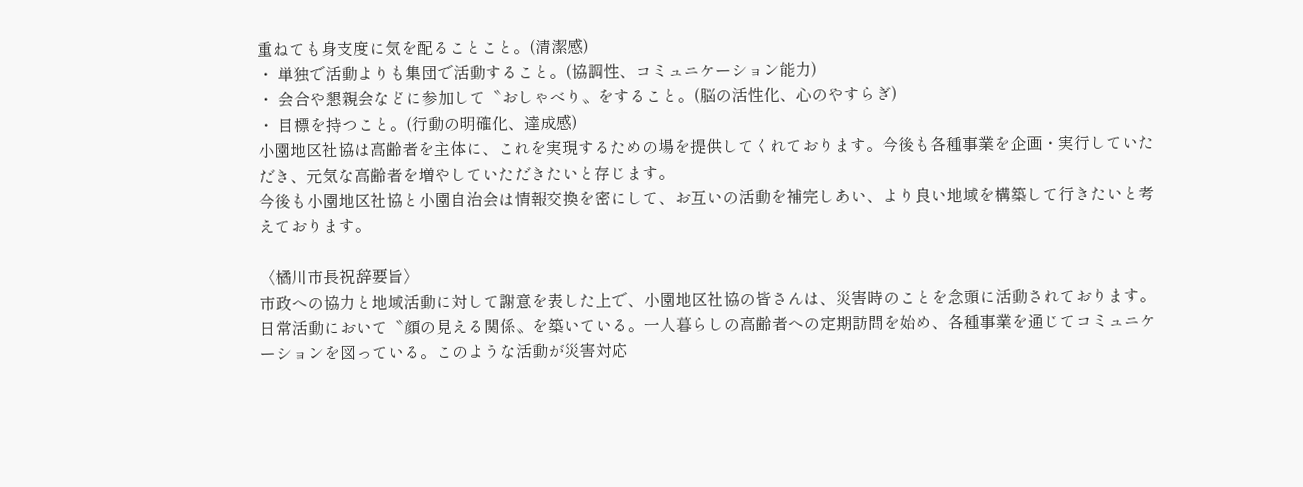重ねても身支度に気を配ることこと。(清潔感)
・ 単独で活動よりも集団で活動すること。(協調性、コミュニケーション能力)
・ 会合や懇親会などに参加して〝おしゃべり〟をすること。(脳の活性化、心のやすらぎ)
・ 目標を持つこと。(行動の明確化、達成感)
小園地区社協は高齢者を主体に、これを実現するための場を提供してくれております。今後も各種事業を企画・実行していただき、元気な高齢者を増やしていただきたいと存じます。
今後も小園地区社協と小園自治会は情報交換を密にして、お互いの活動を補完しあい、より良い地域を構築して行きたいと考えております。

〈橘川市長祝辞要旨〉
市政への協力と地域活動に対して謝意を表した上で、小園地区社協の皆さんは、災害時のことを念頭に活動されております。日常活動において〝顔の見える関係〟を築いている。一人暮らしの高齢者への定期訪問を始め、各種事業を通じてコミュニケーションを図っている。このような活動が災害対応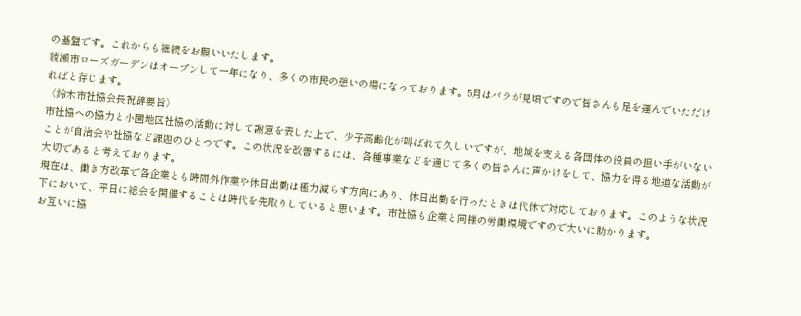の基盤です。これからも継続をお願いいたします。
綾瀬市ローズガーデンはオープンして一年になり、多くの市民の憩いの場になっております。5月はバラが見頃ですので皆さんも足を運んでいただければと存じます。
〈鈴木市社協会長祝辞要旨〉
市社協への協力と小園地区社協の活動に対して謝意を表した上で、少子高齢化が叫ばれて久しいですが、地域を支える各団体の役員の担い手がいないことが自治会や社協など課題のひとつです。この状況を改善するには、各種事業などを通じて多くの皆さんに声かけをして、協力を得る地道な活動が大切であると考えております。
現在は、働き方改革で各企業とも時間外作業や休日出勤は極力減らす方向にあり、休日出勤を行ったときは代休で対応しております。このような状況下において、平日に総会を開催することは時代を先取りしていると思います。市社協も企業と同様の労働環境ですので大いに助かります。
お互いに協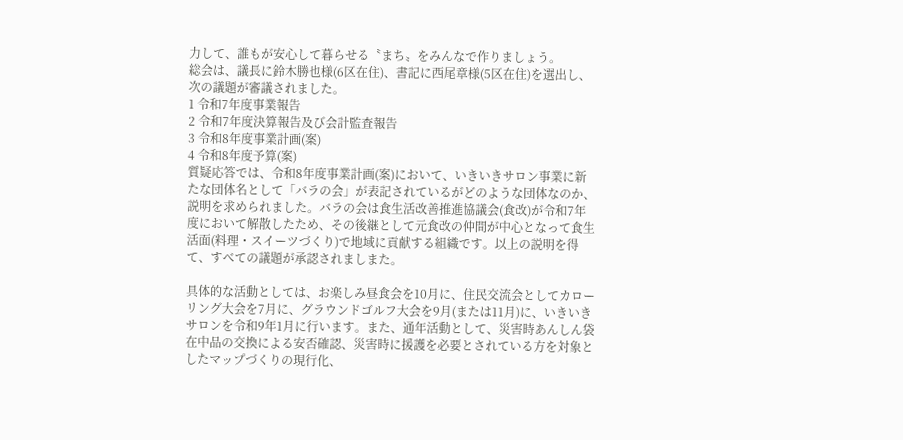力して、誰もが安心して暮らせる〝まち〟をみんなで作りましょう。
総会は、議長に鈴木勝也様(6区在住)、書記に西尾章様(5区在住)を選出し、次の議題が審議されました。
1 令和7年度事業報告
2 令和7年度決算報告及び会計監査報告
3 令和8年度事業計画(案)
4 令和8年度予算(案)
質疑応答では、令和8年度事業計画(案)において、いきいきサロン事業に新たな団体名として「バラの会」が表記されているがどのような団体なのか、説明を求められました。バラの会は食生活改善推進協議会(食改)が令和7年度において解散したため、その後継として元食改の仲間が中心となって食生活面(料理・スイーツづくり)で地域に貢献する組織です。以上の説明を得て、すべての議題が承認されましまた。

具体的な活動としては、お楽しみ昼食会を10月に、住民交流会としてカローリング大会を7月に、グラウンドゴルフ大会を9月(または11月)に、いきいきサロンを令和9年1月に行います。また、通年活動として、災害時あんしん袋在中品の交換による安否確認、災害時に援護を必要とされている方を対象としたマップづくりの現行化、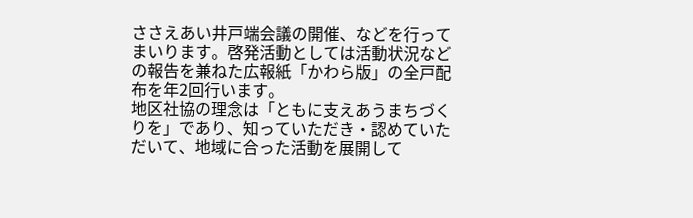ささえあい井戸端会議の開催、などを行ってまいります。啓発活動としては活動状況などの報告を兼ねた広報紙「かわら版」の全戸配布を年2回行います。
地区社協の理念は「ともに支えあうまちづくりを」であり、知っていただき・認めていただいて、地域に合った活動を展開して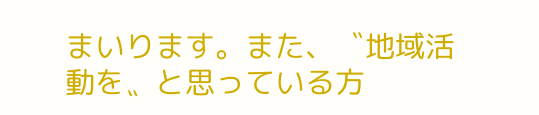まいります。また、〝地域活動を〟と思っている方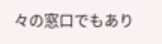々の窓口でもあり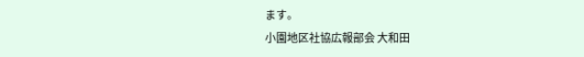ます。
小園地区社協広報部会 大和田